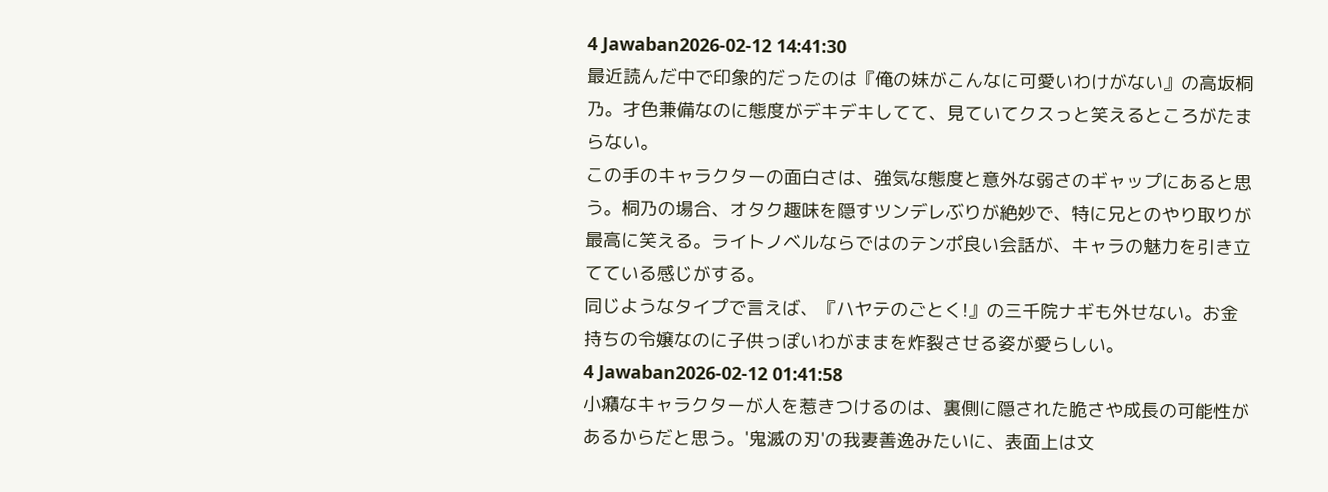4 Jawaban2026-02-12 14:41:30
最近読んだ中で印象的だったのは『俺の妹がこんなに可愛いわけがない』の高坂桐乃。才色兼備なのに態度がデキデキしてて、見ていてクスっと笑えるところがたまらない。
この手のキャラクターの面白さは、強気な態度と意外な弱さのギャップにあると思う。桐乃の場合、オタク趣味を隠すツンデレぶりが絶妙で、特に兄とのやり取りが最高に笑える。ライトノベルならではのテンポ良い会話が、キャラの魅力を引き立てている感じがする。
同じようなタイプで言えば、『ハヤテのごとく!』の三千院ナギも外せない。お金持ちの令嬢なのに子供っぽいわがままを炸裂させる姿が愛らしい。
4 Jawaban2026-02-12 01:41:58
小癪なキャラクターが人を惹きつけるのは、裏側に隠された脆さや成長の可能性があるからだと思う。'鬼滅の刃'の我妻善逸みたいに、表面上は文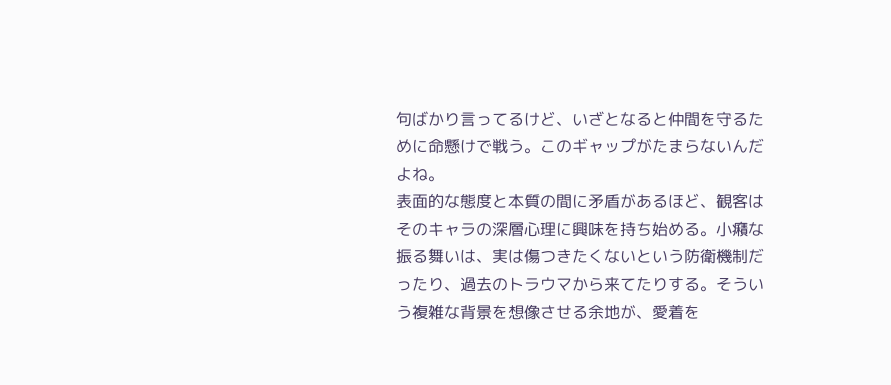句ばかり言ってるけど、いざとなると仲間を守るために命懸けで戦う。このギャップがたまらないんだよね。
表面的な態度と本質の間に矛盾があるほど、観客はそのキャラの深層心理に興味を持ち始める。小癪な振る舞いは、実は傷つきたくないという防衛機制だったり、過去のトラウマから来てたりする。そういう複雑な背景を想像させる余地が、愛着を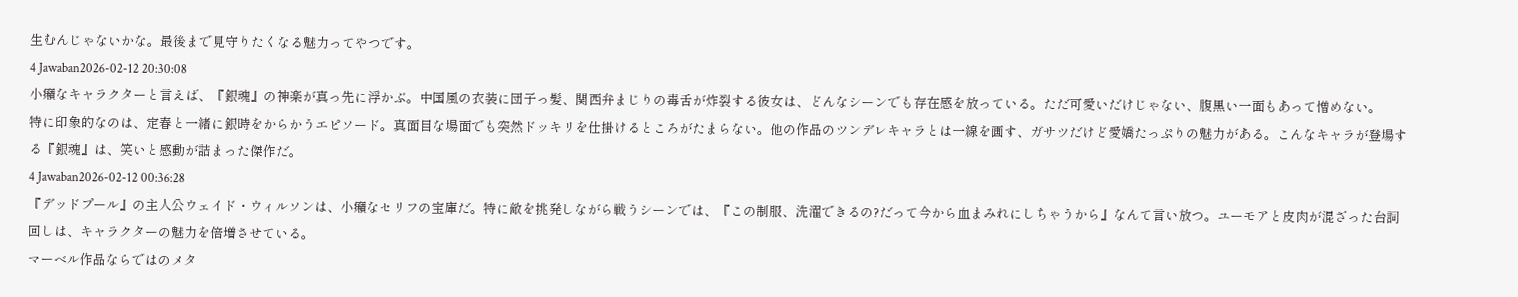生むんじゃないかな。最後まで見守りたくなる魅力ってやつです。
4 Jawaban2026-02-12 20:30:08
小癪なキャラクターと言えば、『銀魂』の神楽が真っ先に浮かぶ。中国風の衣装に団子っ髪、関西弁まじりの毒舌が炸裂する彼女は、どんなシーンでも存在感を放っている。ただ可愛いだけじゃない、腹黒い一面もあって憎めない。
特に印象的なのは、定春と一緒に銀時をからかうエピソード。真面目な場面でも突然ドッキリを仕掛けるところがたまらない。他の作品のツンデレキャラとは一線を画す、ガサツだけど愛嬌たっぷりの魅力がある。こんなキャラが登場する『銀魂』は、笑いと感動が詰まった傑作だ。
4 Jawaban2026-02-12 00:36:28
『デッドプール』の主人公ウェイド・ウィルソンは、小癪なセリフの宝庫だ。特に敵を挑発しながら戦うシーンでは、『この制服、洗濯できるの?だって今から血まみれにしちゃうから』なんて言い放つ。ユーモアと皮肉が混ざった台詞回しは、キャラクターの魅力を倍増させている。
マーベル作品ならではのメタ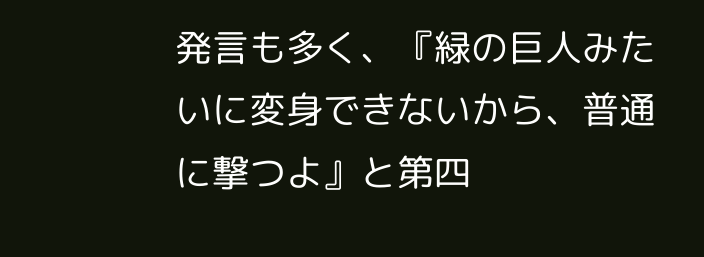発言も多く、『緑の巨人みたいに変身できないから、普通に撃つよ』と第四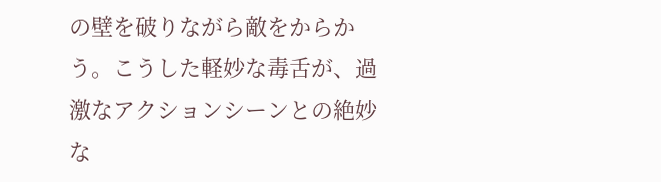の壁を破りながら敵をからかう。こうした軽妙な毒舌が、過激なアクションシーンとの絶妙な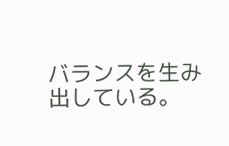バランスを生み出している。